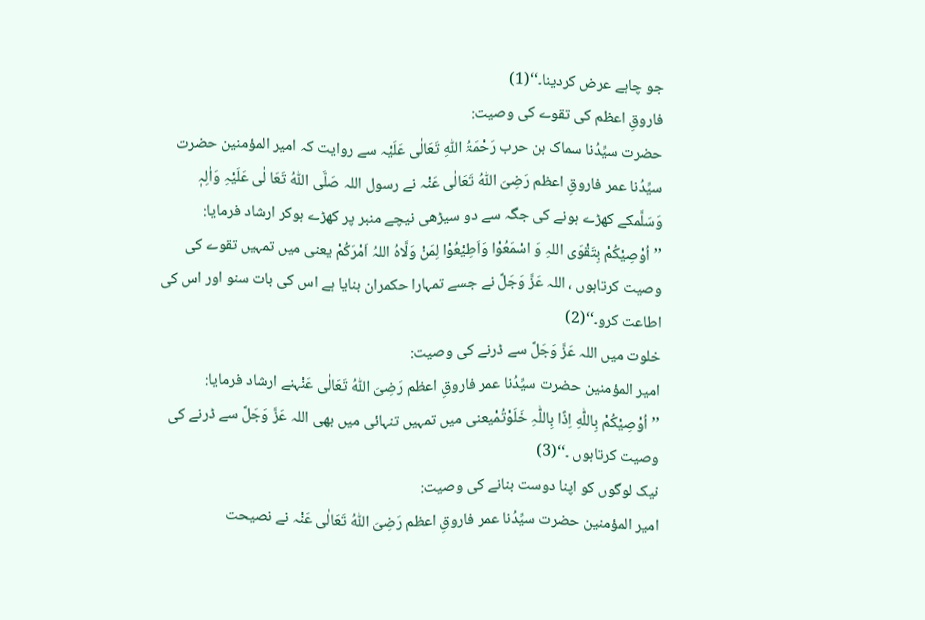جو چاہے عرض کردینا۔‘‘(1)
فاروقِ اعظم کی تقوے کی وصیت:
حضرت سیِّدُنا سماک بن حرب رَحْمَۃُ اللّٰہِ تَعَالٰی عَلَیْہ سے روایت کہ امیر المؤمنین حضرت سیِّدُنا عمر فاروقِ اعظم رَضِیَ اللّٰہُ تَعَالٰی عَنْہ نے رسول اللہ صَلَّی اللّٰہُ تَعَا لٰی عَلَیْہِ وَاٰلِہٖ وَسَلَّمکے کھڑے ہونے کی جگہ سے دو سیڑھی نیچے منبر پر کھڑے ہوکر ارشاد فرمایا: ’’اُوْصِيْكُمْ بِتَقْوَى اللہِ وَ اسْمَعُوْا وَاَطِيْعُوْا لِمَنْ وَلَّاهُ اللہُ اَمْرَكُمْ یعنی میں تمہیں تقوے کی وصیت کرتاہوں ، اللہ عَزَّ وَجَلَّ نے جسے تمہارا حکمران بنایا ہے اس کی بات سنو اور اس کی اطاعت کرو۔‘‘(2)
خلوت میں اللہ عَزَّ وَجَلَّ سے ڈرنے کی وصیت:
امیر المؤمنین حضرت سیِّدُنا عمر فاروقِ اعظم رَضِیَ اللّٰہُ تَعَالٰی عَنْہنے ارشاد فرمایا: ’’اُوْصِيْكُمْ بِاللّٰهِ اِذًا بِاللّٰہِ خَلَوْتُمْیعنی میں تمہیں تنہائی میں بھی اللہ عَزَّ وَجَلَّ سے ڈرنے کی وصیت کرتاہوں ۔‘‘(3)
نیک لوگوں کو اپنا دوست بنانے کی وصیت:
امیر المؤمنین حضرت سیِّدُنا عمر فاروقِ اعظم رَضِیَ اللّٰہُ تَعَالٰی عَنْہ نے نصیحت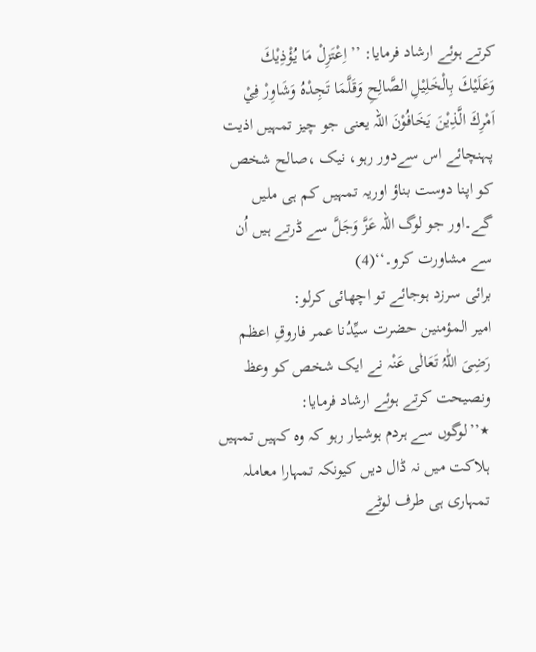کرتے ہوئے ارشاد فرمایا: ’’اِعْتَزِلْ مَا يُؤْذِيْكَ وَعَلَيْكَ بِالْخَلِيْلِ الصَّالِحِ وَقَلَّمَا تَجِدْهُ وَشَاوِرْ فِيْ اَمْرِكَ الَّذِيْنَ يَخَافُوْنَ اللہ یعنی جو چیز تمہیں اذیت پہنچائے اس سےدور رہو، نیک ،صالح شخص کو اپنا دوست بناؤ اوریہ تمہیں کم ہی ملیں گے۔اور جو لوگ اللہ عَزَّ وَجَلَّ سے ڈرتے ہیں اُن سے مشاورت کرو۔‘‘(4)
برائی سرزد ہوجائے تو اچھائی کرلو:
امیر المؤمنین حضرت سیِّدُنا عمر فاروقِ اعظم رَضِیَ اللّٰہُ تَعَالٰی عَنْہ نے ایک شخص کو وعظ ونصیحت کرتے ہوئے ارشاد فرمایا:
٭’’لوگوں سے ہردم ہوشیار رہو کہ وہ کہیں تمہیں ہلاکت میں نہ ڈال دیں کیونکہ تمہارا معاملہ تمہاری ہی طرف لوٹے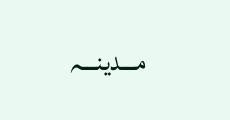مـــدینـــہ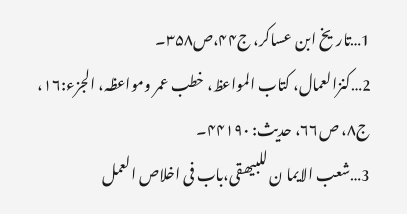1…تاریخ ابن عساکر، ج۴۴،ص۳۵۸۔
2…کنزالعمال، کتاب المواعظ، خطب عمر ومواعظہ، الجزء:۱۶، ج۸، ص۶۶، حدیث: ۴۴۱۹۰۔
3…شعب الایما ن للبیھقی،باب فی اخلاص العمل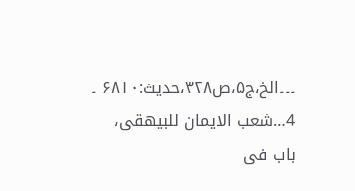۔۔۔الخ،ج۵،ص۳۲۸،حدیث:۶۸۱۰ ۔
4…شعب الایمان للبیھقی، باب فی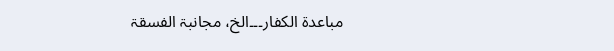مباعدۃ الکفار۔۔۔الخ، مجانبۃ الفسقۃ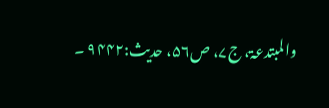والمبتدعۃ، ج۷، ص۵۶، حدیث:۹۴۴۲ ۔